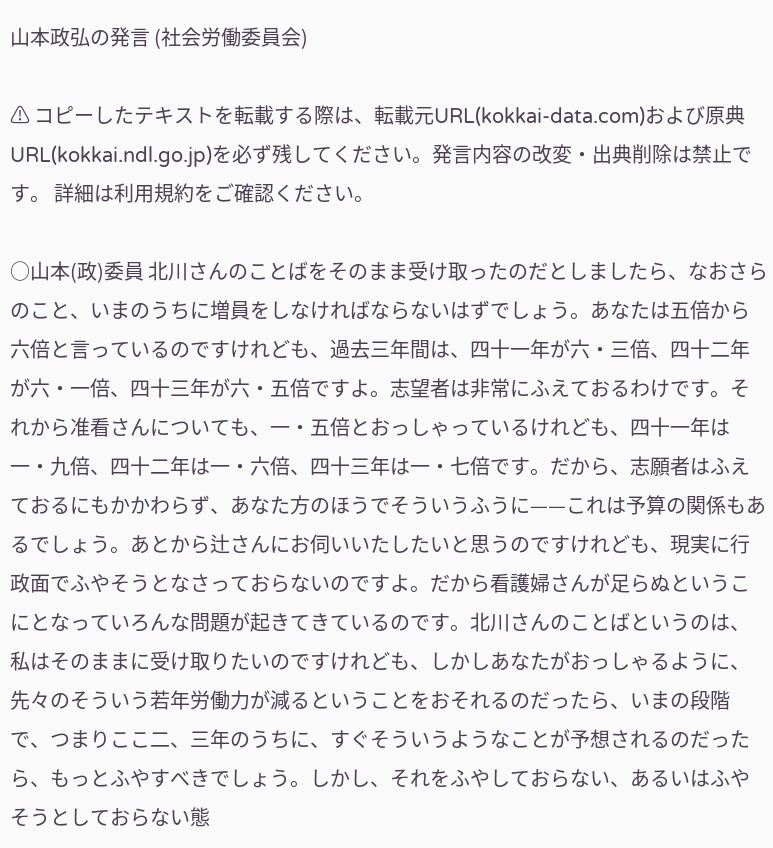山本政弘の発言 (社会労働委員会)

⚠ コピーしたテキストを転載する際は、転載元URL(kokkai-data.com)および原典URL(kokkai.ndl.go.jp)を必ず残してください。発言内容の改変・出典削除は禁止です。 詳細は利用規約をご確認ください。

○山本(政)委員 北川さんのことばをそのまま受け取ったのだとしましたら、なおさらのこと、いまのうちに増員をしなければならないはずでしょう。あなたは五倍から六倍と言っているのですけれども、過去三年間は、四十一年が六・三倍、四十二年が六・一倍、四十三年が六・五倍ですよ。志望者は非常にふえておるわけです。それから准看さんについても、一・五倍とおっしゃっているけれども、四十一年は一・九倍、四十二年は一・六倍、四十三年は一・七倍です。だから、志願者はふえておるにもかかわらず、あなた方のほうでそういうふうに——これは予算の関係もあるでしょう。あとから辻さんにお伺いいたしたいと思うのですけれども、現実に行政面でふやそうとなさっておらないのですよ。だから看護婦さんが足らぬというこにとなっていろんな問題が起きてきているのです。北川さんのことばというのは、私はそのままに受け取りたいのですけれども、しかしあなたがおっしゃるように、先々のそういう若年労働力が減るということをおそれるのだったら、いまの段階で、つまりここ二、三年のうちに、すぐそういうようなことが予想されるのだったら、もっとふやすべきでしょう。しかし、それをふやしておらない、あるいはふやそうとしておらない態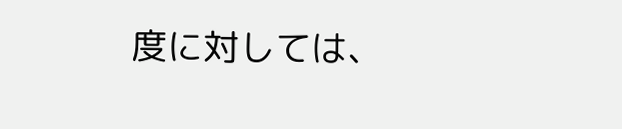度に対しては、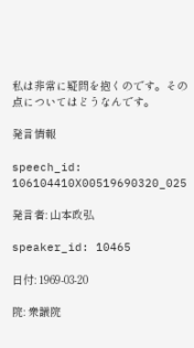私は非常に疑問を抱くのです。その点についてはどうなんです。

発言情報

speech_id: 106104410X00519690320_025

発言者: 山本政弘

speaker_id: 10465

日付: 1969-03-20

院: 衆議院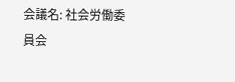会議名: 社会労働委員会